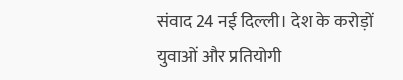संवाद 24 नई दिल्ली। देश के करोड़ों युवाओं और प्रतियोगी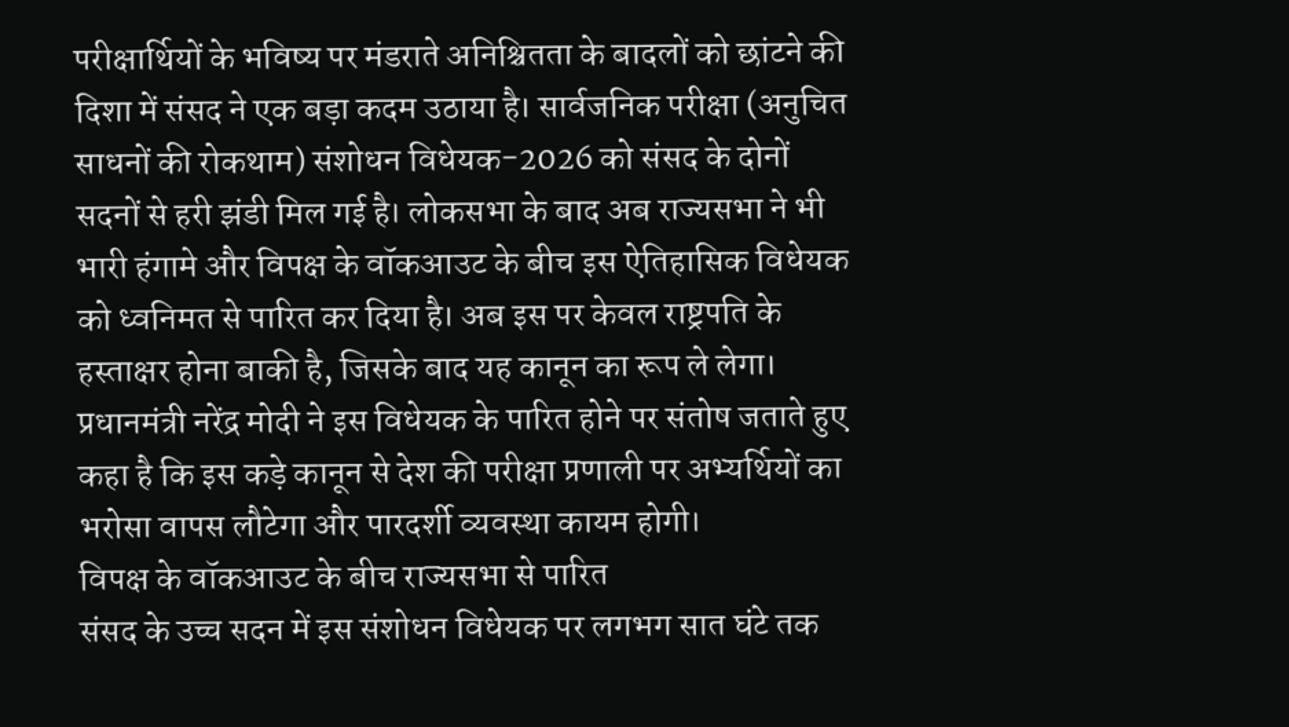परीक्षार्थियों के भविष्य पर मंडराते अनिश्चितता के बादलों को छांटने की दिशा में संसद ने एक बड़ा कदम उठाया है। सार्वजनिक परीक्षा (अनुचित साधनों की रोकथाम) संशोधन विधेयक-2026 को संसद के दोनों सदनों से हरी झंडी मिल गई है। लोकसभा के बाद अब राज्यसभा ने भी भारी हंगामे और विपक्ष के वॉकआउट के बीच इस ऐतिहासिक विधेयक को ध्वनिमत से पारित कर दिया है। अब इस पर केवल राष्ट्रपति के हस्ताक्षर होना बाकी है, जिसके बाद यह कानून का रूप ले लेगा। प्रधानमंत्री नरेंद्र मोदी ने इस विधेयक के पारित होने पर संतोष जताते हुए कहा है कि इस कड़े कानून से देश की परीक्षा प्रणाली पर अभ्यर्थियों का भरोसा वापस लौटेगा और पारदर्शी व्यवस्था कायम होगी।
विपक्ष के वॉकआउट के बीच राज्यसभा से पारित
संसद के उच्च सदन में इस संशोधन विधेयक पर लगभग सात घंटे तक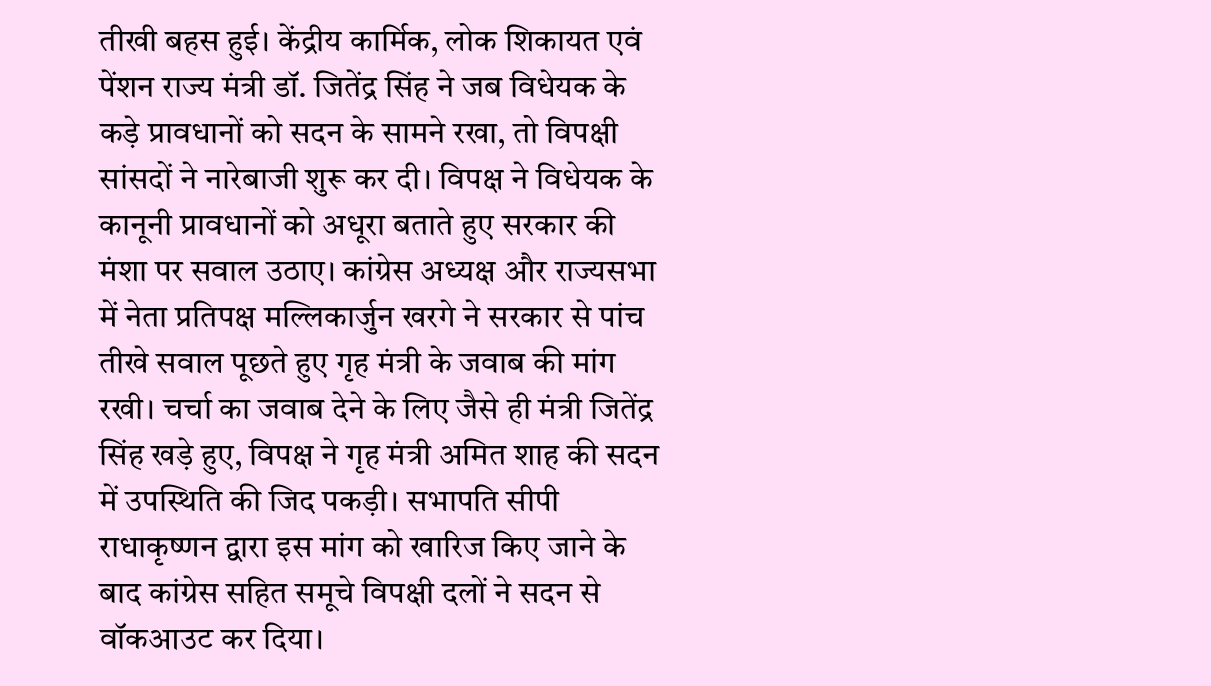तीखी बहस हुई। केंद्रीय कार्मिक, लोक शिकायत एवं पेंशन राज्य मंत्री डॉ. जितेंद्र सिंह ने जब विधेयक के कड़े प्रावधानों को सदन के सामने रखा, तो विपक्षी सांसदों ने नारेबाजी शुरू कर दी। विपक्ष ने विधेयक के कानूनी प्रावधानों को अधूरा बताते हुए सरकार की मंशा पर सवाल उठाए। कांग्रेस अध्यक्ष और राज्यसभा में नेता प्रतिपक्ष मल्लिकार्जुन खरगे ने सरकार से पांच तीखे सवाल पूछते हुए गृह मंत्री के जवाब की मांग रखी। चर्चा का जवाब देने के लिए जैसे ही मंत्री जितेंद्र सिंह खड़े हुए, विपक्ष ने गृह मंत्री अमित शाह की सदन में उपस्थिति की जिद पकड़ी। सभापति सीपी राधाकृष्णन द्वारा इस मांग को खारिज किए जाने के बाद कांग्रेस सहित समूचे विपक्षी दलों ने सदन से वॉकआउट कर दिया।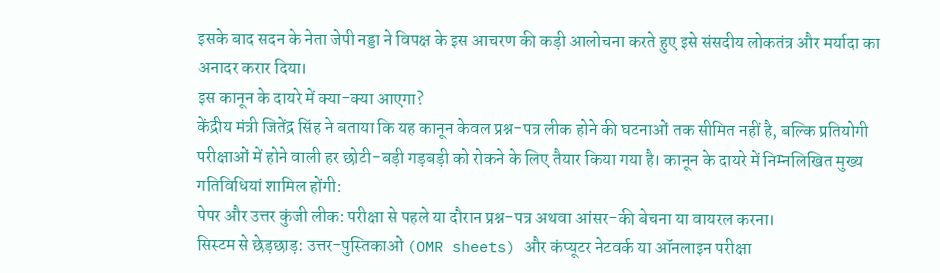इसके बाद सदन के नेता जेपी नड्डा ने विपक्ष के इस आचरण की कड़ी आलोचना करते हुए इसे संसदीय लोकतंत्र और मर्यादा का अनादर करार दिया।
इस कानून के दायरे में क्या-क्या आएगा?
केंद्रीय मंत्री जितेंद्र सिंह ने बताया कि यह कानून केवल प्रश्न-पत्र लीक होने की घटनाओं तक सीमित नहीं है, बल्कि प्रतियोगी परीक्षाओं में होने वाली हर छोटी-बड़ी गड़बड़ी को रोकने के लिए तैयार किया गया है। कानून के दायरे में निम्नलिखित मुख्य गतिविधियां शामिल होंगी:
पेपर और उत्तर कुंजी लीक: परीक्षा से पहले या दौरान प्रश्न-पत्र अथवा आंसर-की बेचना या वायरल करना।
सिस्टम से छेड़छाड़: उत्तर-पुस्तिकाओं (OMR sheets) और कंप्यूटर नेटवर्क या ऑनलाइन परीक्षा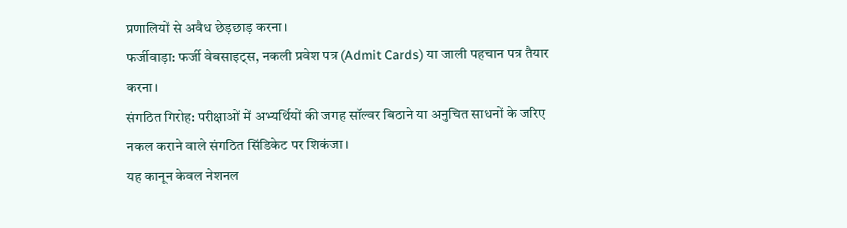प्रणालियों से अवैध छेड़छाड़ करना।
फर्जीवाड़ा: फर्जी वेबसाइट्स, नकली प्रवेश पत्र (Admit Cards) या जाली पहचान पत्र तैयार करना।
संगठित गिरोह: परीक्षाओं में अभ्यर्थियों की जगह सॉल्वर बिठाने या अनुचित साधनों के जरिए नकल कराने वाले संगठित सिंडिकेट पर शिकंजा।
यह कानून केवल नेशनल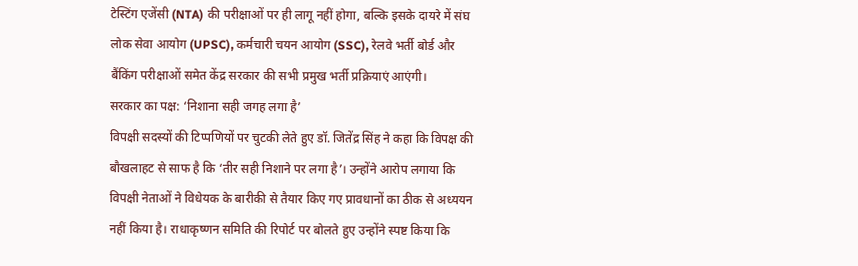टेस्टिंग एजेंसी (NTA) की परीक्षाओं पर ही लागू नहीं होगा, बल्कि इसके दायरे में संघ लोक सेवा आयोग (UPSC), कर्मचारी चयन आयोग (SSC), रेलवे भर्ती बोर्ड और बैंकिंग परीक्षाओं समेत केंद्र सरकार की सभी प्रमुख भर्ती प्रक्रियाएं आएंगी।
सरकार का पक्ष: ‘निशाना सही जगह लगा है’
विपक्षी सदस्यों की टिप्पणियों पर चुटकी लेते हुए डॉ. जितेंद्र सिंह ने कहा कि विपक्ष की बौखलाहट से साफ है कि ‘तीर सही निशाने पर लगा है’। उन्होंने आरोप लगाया कि विपक्षी नेताओं ने विधेयक के बारीकी से तैयार किए गए प्रावधानों का ठीक से अध्ययन नहीं किया है। राधाकृष्णन समिति की रिपोर्ट पर बोलते हुए उन्होंने स्पष्ट किया कि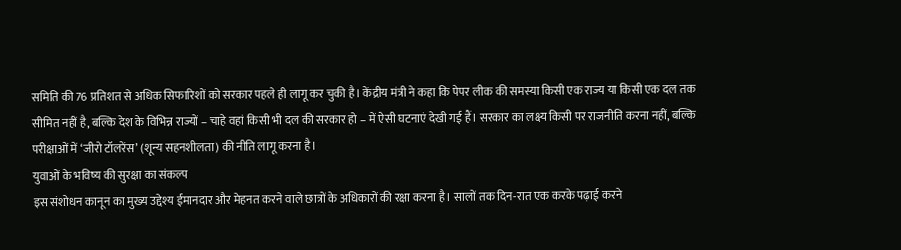समिति की 76 प्रतिशत से अधिक सिफारिशों को सरकार पहले ही लागू कर चुकी है। केंद्रीय मंत्री ने कहा कि पेपर लीक की समस्या किसी एक राज्य या किसी एक दल तक सीमित नहीं है, बल्कि देश के विभिन्न राज्यों – चाहे वहां किसी भी दल की सरकार हो – में ऐसी घटनाएं देखी गई हैं। सरकार का लक्ष्य किसी पर राजनीति करना नहीं, बल्कि परीक्षाओं में ‘जीरो टॉलरेंस’ (शून्य सहनशीलता) की नीति लागू करना है।
युवाओं के भविष्य की सुरक्षा का संकल्प
इस संशोधन कानून का मुख्य उद्देश्य ईमानदार और मेहनत करने वाले छात्रों के अधिकारों की रक्षा करना है। सालों तक दिन-रात एक करके पढ़ाई करने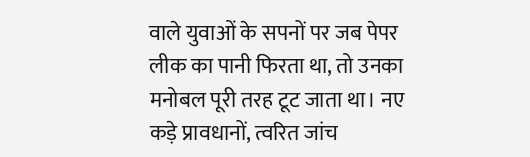वाले युवाओं के सपनों पर जब पेपर लीक का पानी फिरता था, तो उनका मनोबल पूरी तरह टूट जाता था। नए कड़े प्रावधानों, त्वरित जांच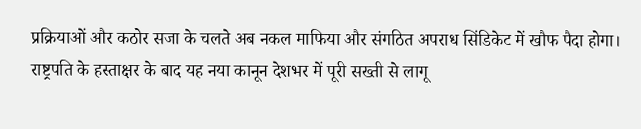प्रक्रियाओं और कठोर सजा के चलते अब नकल माफिया और संगठित अपराध सिंडिकेट में खौफ पैदा होगा। राष्ट्रपति के हस्ताक्षर के बाद यह नया कानून देशभर में पूरी सख्ती से लागू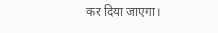कर दिया जाएगा।